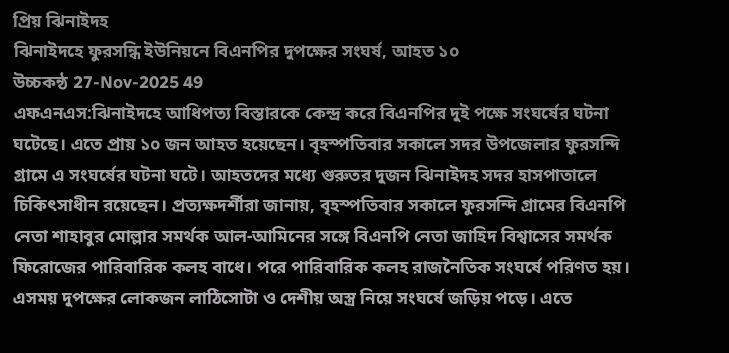প্রিয় ঝিনাইদহ
ঝিনাইদহে ফুরসন্ধি ইউনিয়নে বিএনপির দুপক্ষের সংঘর্ষ, আহত ১০
উচ্চকন্ঠ 27-Nov-2025 49
এফএনএস:ঝিনাইদহে আধিপত্য বিস্তারকে কেন্দ্র করে বিএনপির দুই পক্ষে সংঘর্ষের ঘটনা ঘটেছে। এতে প্রায় ১০ জন আহত হয়েছেন। বৃহস্পতিবার সকালে সদর উপজেলার ফুরসন্দি গ্রামে এ সংঘর্ষের ঘটনা ঘটে। আহতদের মধ্যে গুরুতর দুজন ঝিনাইদহ সদর হাসপাতালে চিকিৎসাধীন রয়েছেন। প্রত্যক্ষদর্শীরা জানায়, বৃহস্পতিবার সকালে ফুরসন্দি গ্রামের বিএনপি নেতা শাহাবুর মোল্লার সমর্থক আল-আমিনের সঙ্গে বিএনপি নেতা জাহিদ বিশ্বাসের সমর্থক ফিরোজের পারিবারিক কলহ বাধে। পরে পারিবারিক কলহ রাজনৈতিক সংঘর্ষে পরিণত হয়। এসময় দুপক্ষের লোকজন লাঠিসোটা ও দেশীয় অস্ত্র নিয়ে সংঘর্ষে জড়িয় পড়ে। এতে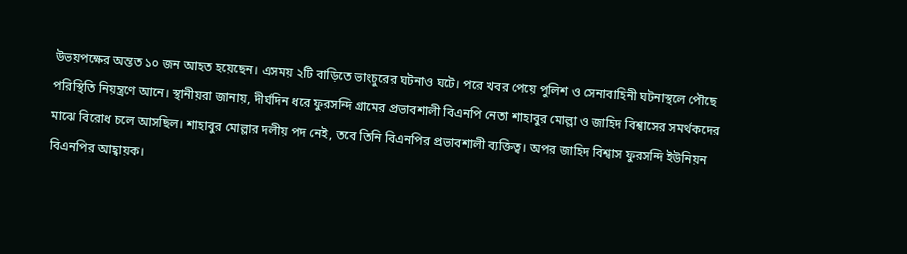উভয়পক্ষের অন্তত ১০ জন আহত হয়েছেন। এসময় ২টি বাড়িতে ভাংচুরের ঘটনাও ঘটে। পরে খবর পেয়ে পুলিশ ও সেনাবাহিনী ঘটনাস্থলে পৌছে পরিস্থিতি নিয়ন্ত্রণে আনে। স্থানীয়রা জানায়, দীর্ঘদিন ধরে ফুরসন্দি গ্রামের প্রভাবশালী বিএনপি নেতা শাহাবুর মোল্লা ও জাহিদ বিশ্বাসের সমর্থকদের মাঝে বিরোধ চলে আসছিল। শাহাবুর মোল্লার দলীয় পদ নেই, তবে তিনি বিএনপির প্রভাবশালী ব্যক্তিত্ব। অপর জাহিদ বিশ্বাস ফুরসন্দি ইউনিয়ন বিএনপির আহ্বায়ক।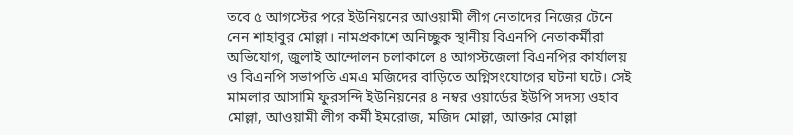তবে ৫ আগস্টের পরে ইউনিয়নের আওয়ামী লীগ নেতাদের নিজের টেনে নেন শাহাবুর মোল্লা। নামপ্রকাশে অনিচ্ছুক স্থানীয় বিএনপি নেতাকর্মীরা অভিযোগ, জুলাই আন্দোলন চলাকালে ৪ আগস্টজেলা বিএনপির কার্যালয় ও বিএনপি সভাপতি এমএ মজিদের বাড়িতে অগ্নিসংযোগের ঘটনা ঘটে। সেই মামলার আসামি ফুরসন্দি ইউনিয়নের ৪ নম্বর ওয়ার্ডের ইউপি সদস্য ওহাব মোল্লা, আওয়ামী লীগ কর্মী ইমরোজ, মজিদ মোল্লা, আক্তার মোল্লা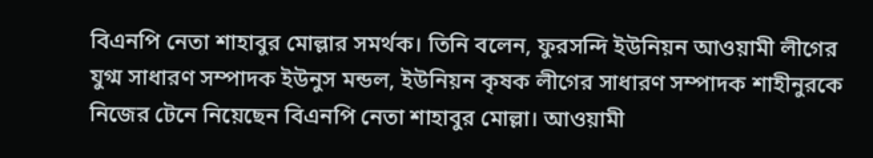বিএনপি নেতা শাহাবুর মোল্লার সমর্থক। তিনি বলেন, ফুরসন্দি ইউনিয়ন আওয়ামী লীগের যুগ্ম সাধারণ সম্পাদক ইউনুস মন্ডল, ইউনিয়ন কৃষক লীগের সাধারণ সম্পাদক শাহীনুরকে নিজের টেনে নিয়েছেন বিএনপি নেতা শাহাবুর মোল্লা। আওয়ামী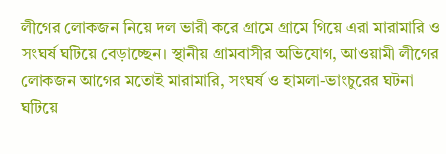লীগের লোকজন নিয়ে দল ভারী করে গ্রামে গ্রামে গিয়ে এরা মারামারি ও সংঘর্ষ ঘটিয়ে বেড়াচ্ছেন। স্থানীয় গ্রামবাসীর অভিযোগ, আওয়ামী লীগের লোকজন আগের মতোই মারামারি, সংঘর্ষ ও হামলা-ভাংচুরের ঘটনা ঘটিয়ে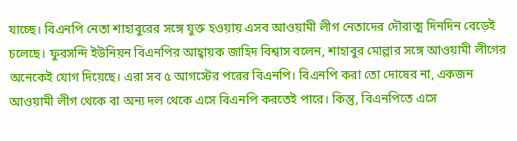যাচ্ছে। বিএনপি নেতা শাহাবুরের সঙ্গে যুক্ত হওয়ায় এসব আওয়ামী লীগ নেতাদের দৌরাত্ম দিনদিন বেড়েই চলেছে। ফুরসন্দি ইউনিয়ন বিএনপির আহ্বায়ক জাহিদ বিশ্বাস বলেন, শাহাবুর মোল্লার সঙ্গে আওয়ামী লীগের অনেকেই যোগ দিয়েছে। এরা সব ৫ আগস্টের পরের বিএনপি। বিএনপি করা তো দোষের না, একজন আওয়ামী লীগ থেকে বা অন্য দল থেকে এসে বিএনপি করতেই পারে। কিন্তু, বিএনপিতে এসে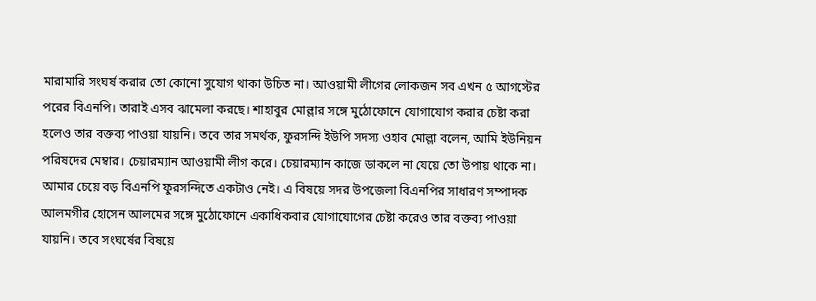মারামারি সংঘর্ষ করার তো কোনো সুযোগ থাকা উচিত না। আওয়ামী লীগের লোকজন সব এখন ৫ আগস্টের পরের বিএনপি। তারাই এসব ঝামেলা করছে। শাহাবুর মোল্লার সঙ্গে মুঠোফোনে যোগাযোগ করার চেষ্টা করা হলেও তার বক্তব্য পাওয়া যায়নি। তবে তার সমর্থক, ফুরসন্দি ইউপি সদস্য ওহাব মোল্লা বলেন, আমি ইউনিয়ন পরিষদের মেম্বার। চেয়ারম্যান আওয়ামী লীগ করে। চেয়ারম্যান কাজে ডাকলে না যেয়ে তো উপায় থাকে না। আমার চেয়ে বড় বিএনপি ফুরসন্দিতে একটাও নেই। এ বিষয়ে সদর উপজেলা বিএনপির সাধারণ সম্পাদক আলমগীর হোসেন আলমের সঙ্গে মুঠোফোনে একাধিকবার যোগাযোগের চেষ্টা করেও তার বক্তব্য পাওয়া যায়নি। তবে সংঘর্ষের বিষয়ে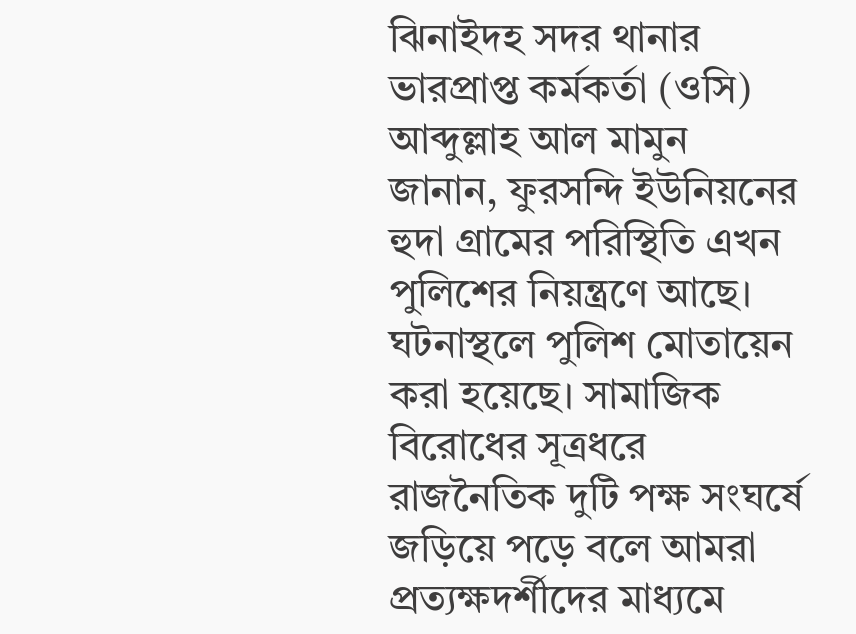ঝিনাইদহ সদর থানার ভারপ্রাপ্ত কর্মকর্তা (ওসি) আব্দুল্লাহ আল মামুন জানান, ফুরসন্দি ইউনিয়নের হুদা গ্রামের পরিস্থিতি এখন পুলিশের নিয়ন্ত্রণে আছে। ঘটনাস্থলে পুলিশ মোতায়েন করা হয়েছে। সামাজিক বিরোধের সূত্রধরে রাজনৈতিক দুটি পক্ষ সংঘর্ষে জড়িয়ে পড়ে বলে আমরা প্রত্যক্ষদর্শীদের মাধ্যমে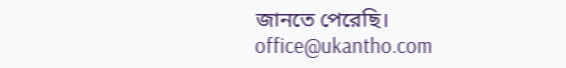জানতে পেরেছি।
office@ukantho.com